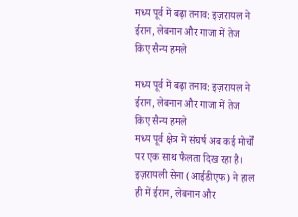मध्य पूर्व में बढ़ा तनाव: इज़रायल ने ईरान, लेबनान और गाजा में तेज किए सैन्य हमले

मध्य पूर्व में बढ़ा तनाव: इज़रायल ने ईरान, लेबनान और गाजा में तेज किए सैन्य हमले
मध्य पूर्व क्षेत्र में संघर्ष अब कई मोर्चों पर एक साथ फैलता दिख रहा है। इज़रायली सेना (आईडीएफ) ने हाल ही में ईरान, लेबनान और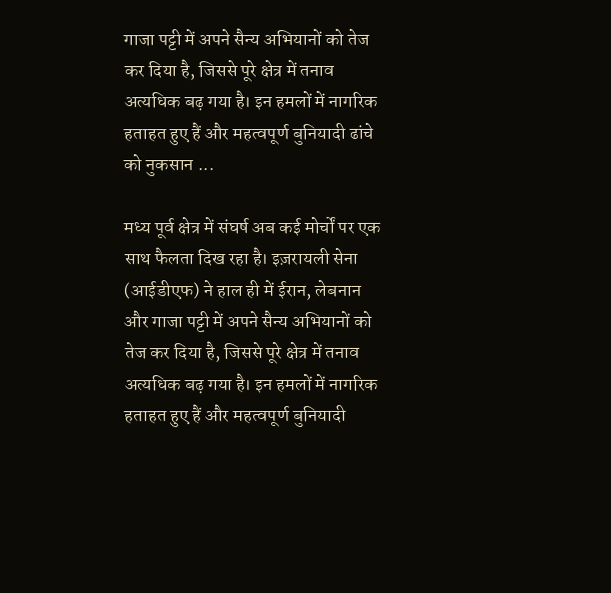गाजा पट्टी में अपने सैन्य अभियानों को तेज कर दिया है, जिससे पूरे क्षेत्र में तनाव अत्यधिक बढ़ गया है। इन हमलों में नागरिक हताहत हुए हैं और महत्वपूर्ण बुनियादी ढांचे को नुकसान ...

मध्य पूर्व क्षेत्र में संघर्ष अब कई मोर्चों पर एक साथ फैलता दिख रहा है। इज़रायली सेना (आईडीएफ) ने हाल ही में ईरान, लेबनान और गाजा पट्टी में अपने सैन्य अभियानों को तेज कर दिया है, जिससे पूरे क्षेत्र में तनाव अत्यधिक बढ़ गया है। इन हमलों में नागरिक हताहत हुए हैं और महत्वपूर्ण बुनियादी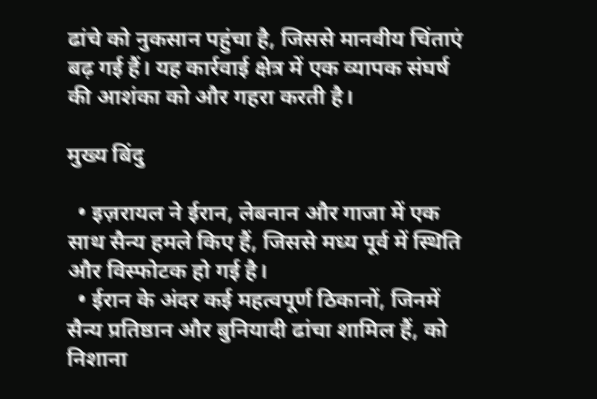ढांचे को नुकसान पहुंचा है, जिससे मानवीय चिंताएं बढ़ गई हैं। यह कार्रवाई क्षेत्र में एक व्यापक संघर्ष की आशंका को और गहरा करती है।

मुख्य बिंदु

  • इज़रायल ने ईरान, लेबनान और गाजा में एक साथ सैन्य हमले किए हैं, जिससे मध्य पूर्व में स्थिति और विस्फोटक हो गई है।
  • ईरान के अंदर कई महत्वपूर्ण ठिकानों, जिनमें सैन्य प्रतिष्ठान और बुनियादी ढांचा शामिल हैं, को निशाना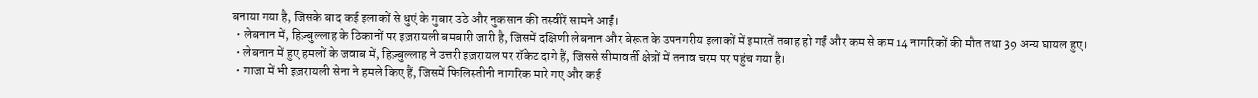बनाया गया है, जिसके बाद कई इलाकों से धुएं के गुबार उठे और नुकसान की तस्वीरें सामने आईं।
  • लेबनान में, हिज़्बुल्लाह के ठिकानों पर इज़रायली बमबारी जारी है, जिसमें दक्षिणी लेबनान और बेरूत के उपनगरीय इलाकों में इमारतें तबाह हो गईं और कम से कम 14 नागरिकों की मौत तथा 39 अन्य घायल हुए।
  • लेबनान में हुए हमलों के जवाब में, हिज़्बुल्लाह ने उत्तरी इज़रायल पर रॉकेट दागे हैं, जिससे सीमावर्ती क्षेत्रों में तनाव चरम पर पहुंच गया है।
  • गाजा में भी इज़रायली सेना ने हमले किए हैं, जिसमें फिलिस्तीनी नागरिक मारे गए और कई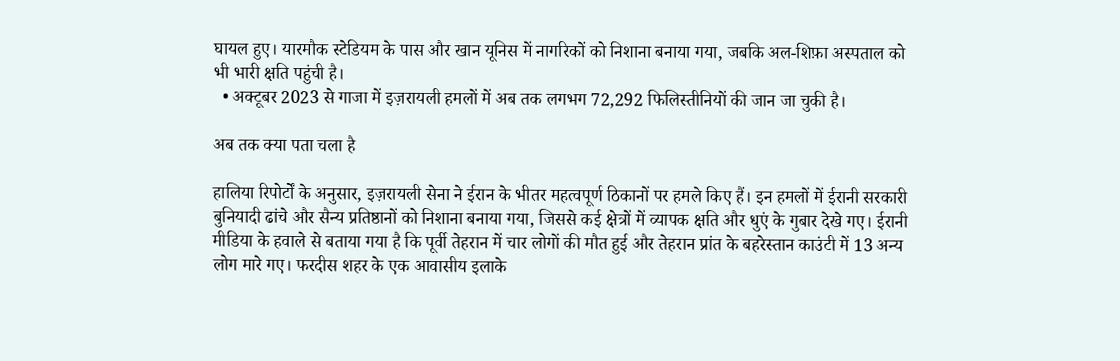घायल हुए। यारमौक स्टेडियम के पास और खान यूनिस में नागरिकों को निशाना बनाया गया, जबकि अल-शिफ़ा अस्पताल को भी भारी क्षति पहुंची है।
  • अक्टूबर 2023 से गाजा में इज़रायली हमलों में अब तक लगभग 72,292 फिलिस्तीनियों की जान जा चुकी है।

अब तक क्या पता चला है

हालिया रिपोर्टों के अनुसार, इज़रायली सेना ने ईरान के भीतर महत्वपूर्ण ठिकानों पर हमले किए हैं। इन हमलों में ईरानी सरकारी बुनियादी ढांचे और सैन्य प्रतिष्ठानों को निशाना बनाया गया, जिससे कई क्षेत्रों में व्यापक क्षति और धुएं के गुबार देखे गए। ईरानी मीडिया के हवाले से बताया गया है कि पूर्वी तेहरान में चार लोगों की मौत हुई और तेहरान प्रांत के बहरेस्तान काउंटी में 13 अन्य लोग मारे गए। फरदीस शहर के एक आवासीय इलाके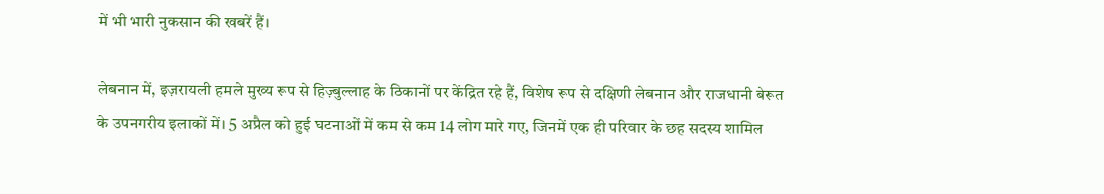में भी भारी नुकसान की खबरें हैं।

लेबनान में, इज़रायली हमले मुख्य रूप से हिज़्बुल्लाह के ठिकानों पर केंद्रित रहे हैं, विशेष रूप से दक्षिणी लेबनान और राजधानी बेरूत के उपनगरीय इलाकों में। 5 अप्रैल को हुई घटनाओं में कम से कम 14 लोग मारे गए, जिनमें एक ही परिवार के छह सदस्य शामिल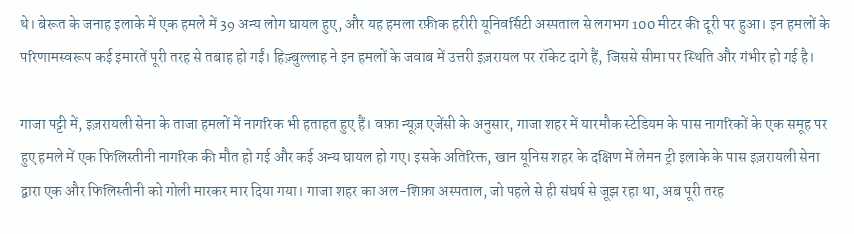थे। बेरूत के जनाह इलाके में एक हमले में 39 अन्य लोग घायल हुए, और यह हमला रफ़ीक हरीरी यूनिवर्सिटी अस्पताल से लगभग 100 मीटर की दूरी पर हुआ। इन हमलों के परिणामस्वरूप कई इमारतें पूरी तरह से तबाह हो गईं। हिज़्बुल्लाह ने इन हमलों के जवाब में उत्तरी इज़रायल पर रॉकेट दागे हैं, जिससे सीमा पर स्थिति और गंभीर हो गई है।

गाजा पट्टी में, इज़रायली सेना के ताजा हमलों में नागरिक भी हताहत हुए हैं। वफ़ा न्यूज़ एजेंसी के अनुसार, गाजा शहर में यारमौक स्टेडियम के पास नागरिकों के एक समूह पर हुए हमले में एक फिलिस्तीनी नागरिक की मौत हो गई और कई अन्य घायल हो गए। इसके अतिरिक्त, खान यूनिस शहर के दक्षिण में लेमन ट्री इलाके के पास इज़रायली सेना द्वारा एक और फिलिस्तीनी को गोली मारकर मार दिया गया। गाजा शहर का अल-शिफ़ा अस्पताल, जो पहले से ही संघर्ष से जूझ रहा था, अब पूरी तरह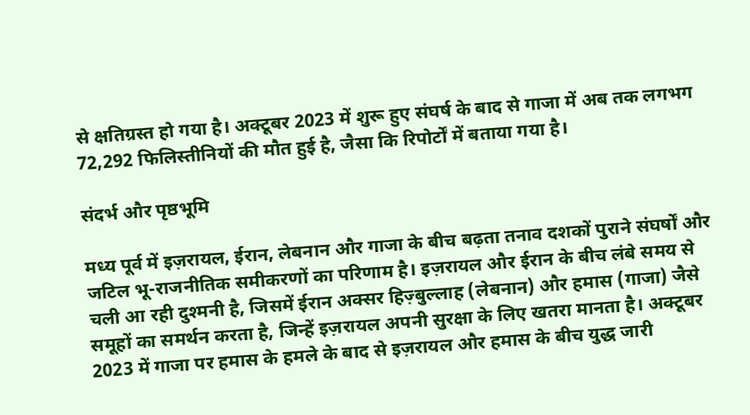से क्षतिग्रस्त हो गया है। अक्टूबर 2023 में शुरू हुए संघर्ष के बाद से गाजा में अब तक लगभग 72,292 फिलिस्तीनियों की मौत हुई है, जैसा कि रिपोर्टों में बताया गया है।

संदर्भ और पृष्ठभूमि

मध्य पूर्व में इज़रायल, ईरान, लेबनान और गाजा के बीच बढ़ता तनाव दशकों पुराने संघर्षों और जटिल भू-राजनीतिक समीकरणों का परिणाम है। इज़रायल और ईरान के बीच लंबे समय से चली आ रही दुश्मनी है, जिसमें ईरान अक्सर हिज़्बुल्लाह (लेबनान) और हमास (गाजा) जैसे समूहों का समर्थन करता है, जिन्हें इज़रायल अपनी सुरक्षा के लिए खतरा मानता है। अक्टूबर 2023 में गाजा पर हमास के हमले के बाद से इज़रायल और हमास के बीच युद्ध जारी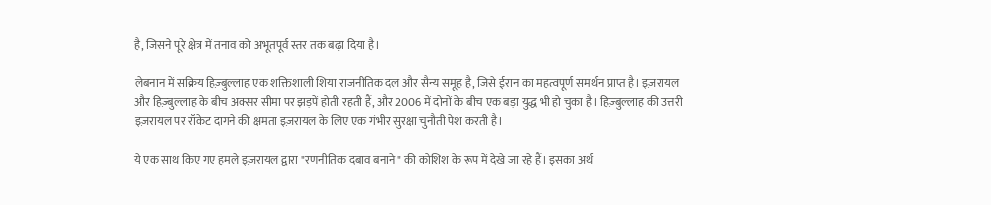है, जिसने पूरे क्षेत्र में तनाव को अभूतपूर्व स्तर तक बढ़ा दिया है।

लेबनान में सक्रिय हिज़्बुल्लाह एक शक्तिशाली शिया राजनीतिक दल और सैन्य समूह है, जिसे ईरान का महत्वपूर्ण समर्थन प्राप्त है। इज़रायल और हिज़्बुल्लाह के बीच अक्सर सीमा पर झड़पें होती रहती हैं, और 2006 में दोनों के बीच एक बड़ा युद्ध भी हो चुका है। हिज़्बुल्लाह की उत्तरी इज़रायल पर रॉकेट दागने की क्षमता इज़रायल के लिए एक गंभीर सुरक्षा चुनौती पेश करती है।

ये एक साथ किए गए हमले इज़रायल द्वारा "रणनीतिक दबाव बनाने" की कोशिश के रूप में देखे जा रहे हैं। इसका अर्थ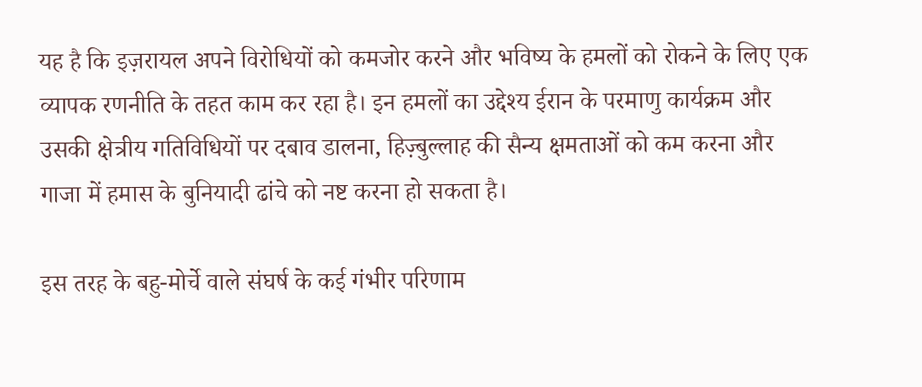यह है कि इज़रायल अपने विरोधियों को कमजोर करने और भविष्य के हमलों को रोकने के लिए एक व्यापक रणनीति के तहत काम कर रहा है। इन हमलों का उद्देश्य ईरान के परमाणु कार्यक्रम और उसकी क्षेत्रीय गतिविधियों पर दबाव डालना, हिज़्बुल्लाह की सैन्य क्षमताओं को कम करना और गाजा में हमास के बुनियादी ढांचे को नष्ट करना हो सकता है।

इस तरह के बहु-मोर्चे वाले संघर्ष के कई गंभीर परिणाम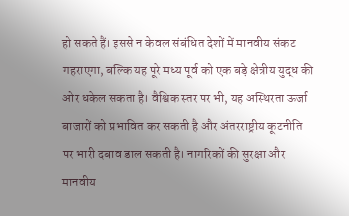हो सकते हैं। इससे न केवल संबंधित देशों में मानवीय संकट गहराएगा, बल्कि यह पूरे मध्य पूर्व को एक बड़े क्षेत्रीय युद्ध की ओर धकेल सकता है। वैश्विक स्तर पर भी, यह अस्थिरता ऊर्जा बाजारों को प्रभावित कर सकती है और अंतरराष्ट्रीय कूटनीति पर भारी दबाव डाल सकती है। नागरिकों की सुरक्षा और मानवीय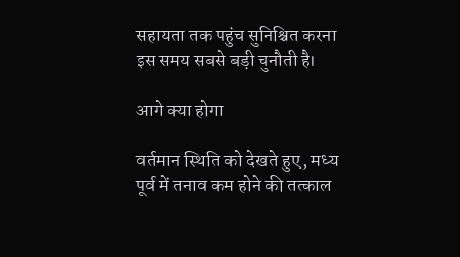सहायता तक पहुंच सुनिश्चित करना इस समय सबसे बड़ी चुनौती है।

आगे क्या होगा

वर्तमान स्थिति को देखते हुए, मध्य पूर्व में तनाव कम होने की तत्काल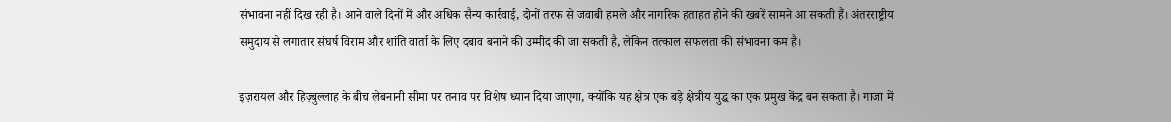संभावना नहीं दिख रही है। आने वाले दिनों में और अधिक सैन्य कार्रवाई, दोनों तरफ से जवाबी हमले और नागरिक हताहत होने की खबरें सामने आ सकती हैं। अंतरराष्ट्रीय समुदाय से लगातार संघर्ष विराम और शांति वार्ता के लिए दबाव बनाने की उम्मीद की जा सकती है, लेकिन तत्काल सफलता की संभावना कम है।

इज़रायल और हिज़्बुल्लाह के बीच लेबनानी सीमा पर तनाव पर विशेष ध्यान दिया जाएगा, क्योंकि यह क्षेत्र एक बड़े क्षेत्रीय युद्ध का एक प्रमुख केंद्र बन सकता है। गाजा में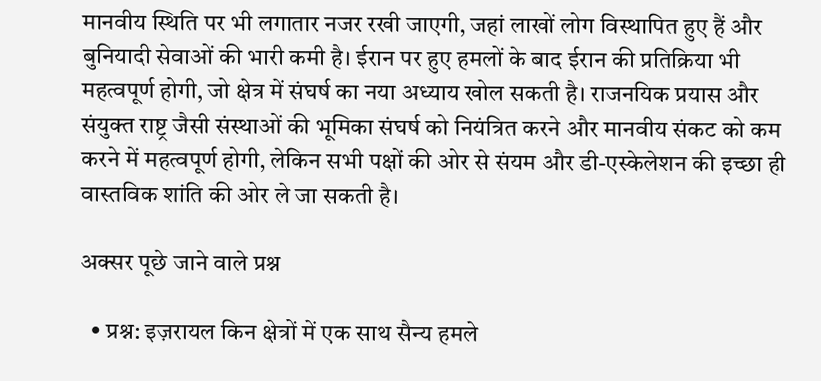मानवीय स्थिति पर भी लगातार नजर रखी जाएगी, जहां लाखों लोग विस्थापित हुए हैं और बुनियादी सेवाओं की भारी कमी है। ईरान पर हुए हमलों के बाद ईरान की प्रतिक्रिया भी महत्वपूर्ण होगी, जो क्षेत्र में संघर्ष का नया अध्याय खोल सकती है। राजनयिक प्रयास और संयुक्त राष्ट्र जैसी संस्थाओं की भूमिका संघर्ष को नियंत्रित करने और मानवीय संकट को कम करने में महत्वपूर्ण होगी, लेकिन सभी पक्षों की ओर से संयम और डी-एस्केलेशन की इच्छा ही वास्तविक शांति की ओर ले जा सकती है।

अक्सर पूछे जाने वाले प्रश्न

  • प्रश्न: इज़रायल किन क्षेत्रों में एक साथ सैन्य हमले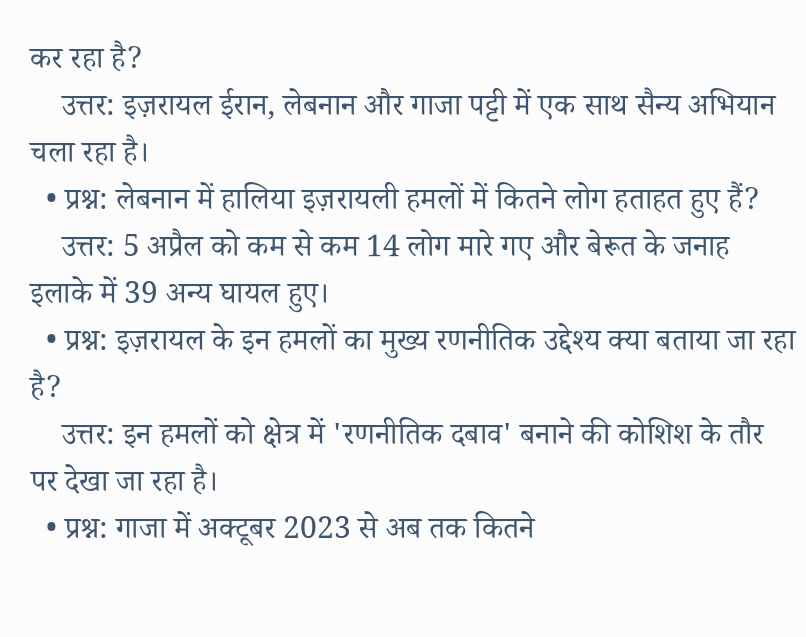कर रहा है?
    उत्तर: इज़रायल ईरान, लेबनान और गाजा पट्टी में एक साथ सैन्य अभियान चला रहा है।
  • प्रश्न: लेबनान में हालिया इज़रायली हमलों में कितने लोग हताहत हुए हैं?
    उत्तर: 5 अप्रैल को कम से कम 14 लोग मारे गए और बेरूत के जनाह इलाके में 39 अन्य घायल हुए।
  • प्रश्न: इज़रायल के इन हमलों का मुख्य रणनीतिक उद्देश्य क्या बताया जा रहा है?
    उत्तर: इन हमलों को क्षेत्र में 'रणनीतिक दबाव' बनाने की कोशिश के तौर पर देखा जा रहा है।
  • प्रश्न: गाजा में अक्टूबर 2023 से अब तक कितने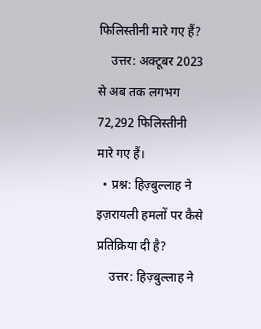फिलिस्तीनी मारे गए हैं?
    उत्तर: अक्टूबर 2023 से अब तक लगभग 72,292 फिलिस्तीनी मारे गए हैं।
  • प्रश्न: हिज़्बुल्लाह ने इज़रायली हमलों पर कैसे प्रतिक्रिया दी है?
    उत्तर: हिज़्बुल्लाह ने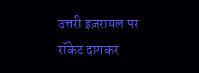उत्तरी इज़रायल पर रॉकेट दागकर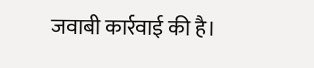जवाबी कार्रवाई की है।